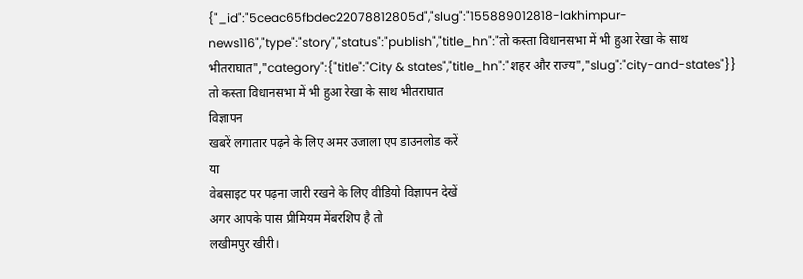{"_id":"5ceac65fbdec22078812805d","slug":"155889012818-lakhimpur-news116","type":"story","status":"publish","title_hn":"तो कस्ता विधानसभा में भी हुआ रेखा के साथ भीतराघात","category":{"title":"City & states","title_hn":"शहर और राज्य","slug":"city-and-states"}}
तो कस्ता विधानसभा में भी हुआ रेखा के साथ भीतराघात
विज्ञापन
खबरें लगातार पढ़ने के लिए अमर उजाला एप डाउनलोड करें
या
वेबसाइट पर पढ़ना जारी रखने के लिए वीडियो विज्ञापन देखें
अगर आपके पास प्रीमियम मेंबरशिप है तो
लखीमपुर खीरी।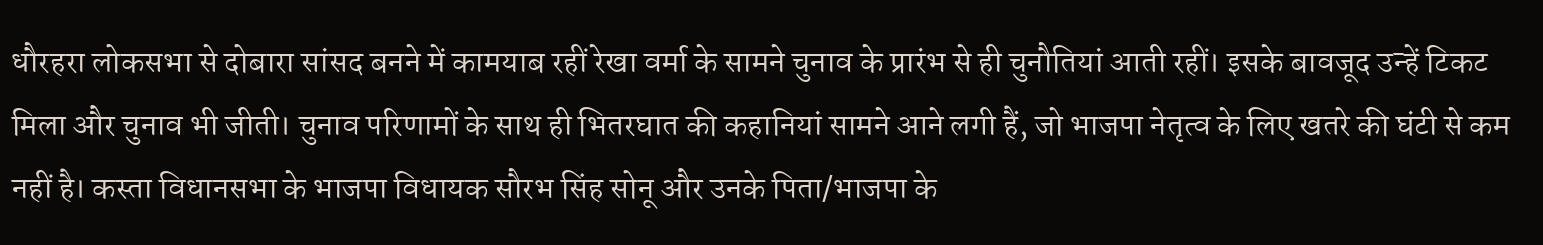धौरहरा लोकसभा से दोबारा सांसद बनने में कामयाब रहीं रेखा वर्मा के सामने चुनाव के प्रारंभ से ही चुनौतियां आती रहीं। इसके बावजूद उन्हें टिकट मिला और चुनाव भी जीती। चुनाव परिणामों के साथ ही भितरघात की कहानियां सामने आने लगी हैं, जो भाजपा नेतृत्व के लिए खतरे की घंटी से कम नहीं है। कस्ता विधानसभा के भाजपा विधायक सौरभ सिंह सोनू और उनके पिता/भाजपा के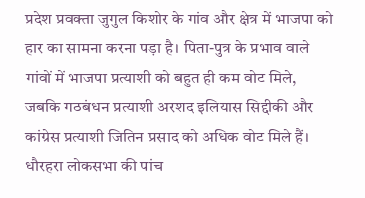प्रदेश प्रवक्ता जुगुल किशोर के गांव और क्षेत्र में भाजपा को हार का सामना करना पड़ा है। पिता-पुत्र के प्रभाव वाले गांवों में भाजपा प्रत्याशी को बहुत ही कम वोट मिले, जबकि गठबंधन प्रत्याशी अरशद इलियास सिद्दीकी और कांग्रेस प्रत्याशी जितिन प्रसाद को अधिक वोट मिले हैं।
धौरहरा लोकसभा की पांच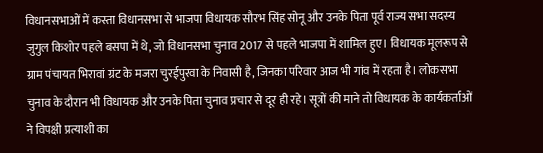विधानसभाओं में कस्ता विधानसभा से भाजपा विधायक सौरभ सिंह सोनू और उनके पिता पूर्व राज्य सभा सदस्य जुगुल किशोर पहले बसपा में थे, जो विधानसभा चुनाव 2017 से पहले भाजपा में शामिल हुए। विधायक मूलरूप से ग्राम पंचायत भिरावां ग्रंट के मजरा चुरईपुरवा के निवासी है, जिनका परिवार आज भी गांव में रहता है। लोकसभा चुनाव के दौरान भी विधायक और उनके पिता चुनाव प्रचार से दूर ही रहे। सूत्रों की माने तो विधायक के कार्यकर्ताओं ने विपक्षी प्रत्याशी का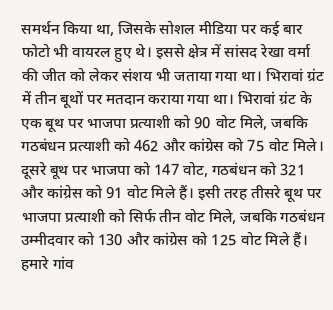समर्थन किया था, जिसके सोशल मीडिया पर कई बार फोटो भी वायरल हुए थे। इससे क्षेत्र में सांसद रेखा वर्मा की जीत को लेकर संशय भी जताया गया था। भिरावां ग्रंट में तीन बूथों पर मतदान कराया गया था। भिरावां ग्रंट के एक बूथ पर भाजपा प्रत्याशी को 90 वोट मिले, जबकि गठबंधन प्रत्याशी को 462 और कांग्रेस को 75 वोट मिले। दूसरे बूथ पर भाजपा को 147 वोट, गठबंधन को 321 और कांग्रेस को 91 वोट मिले हैं। इसी तरह तीसरे बूथ पर भाजपा प्रत्याशी को सिर्फ तीन वोट मिले, जबकि गठबंधन उम्मीदवार को 130 और कांग्रेस को 125 वोट मिले हैं।
हमारे गांव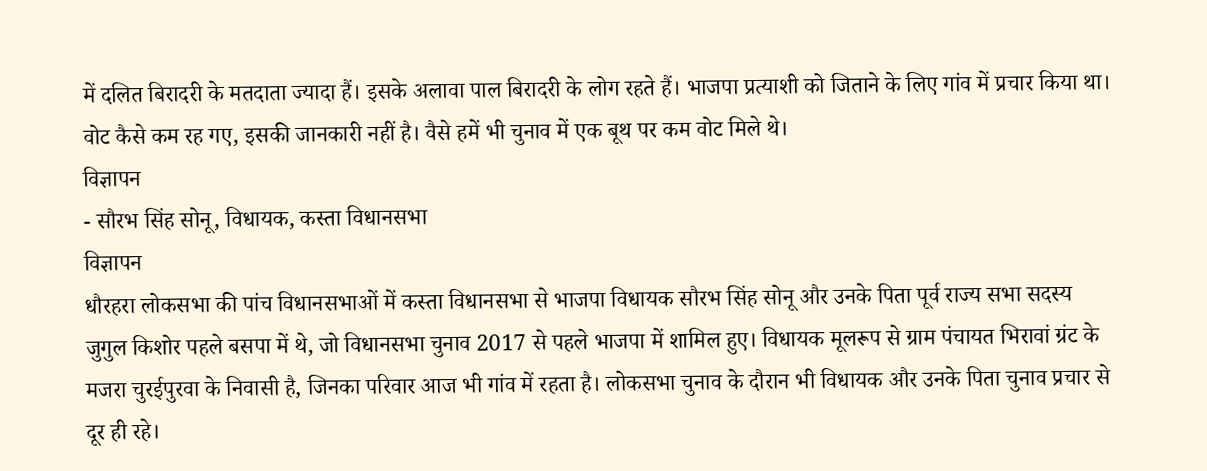में दलित बिरादरी के मतदाता ज्यादा हैं। इसके अलावा पाल बिरादरी के लोग रहते हैं। भाजपा प्रत्याशी को जिताने के लिए गांव में प्रचार किया था। वोट कैसे कम रह गए, इसकी जानकारी नहीं है। वैसे हमें भी चुनाव में एक बूथ पर कम वोट मिले थे।
विज्ञापन
- सौरभ सिंह सोनू, विधायक, कस्ता विधानसभा
विज्ञापन
धौरहरा लोकसभा की पांच विधानसभाओं में कस्ता विधानसभा से भाजपा विधायक सौरभ सिंह सोनू और उनके पिता पूर्व राज्य सभा सदस्य जुगुल किशोर पहले बसपा में थे, जो विधानसभा चुनाव 2017 से पहले भाजपा में शामिल हुए। विधायक मूलरूप से ग्राम पंचायत भिरावां ग्रंट के मजरा चुरईपुरवा के निवासी है, जिनका परिवार आज भी गांव में रहता है। लोकसभा चुनाव के दौरान भी विधायक और उनके पिता चुनाव प्रचार से दूर ही रहे।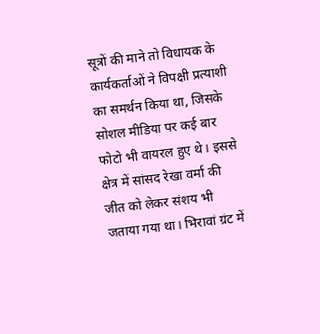सूत्रों की माने तो विधायक के कार्यकर्ताओं ने विपक्षी प्रत्याशी का समर्थन किया था, जिसके सोशल मीडिया पर कई बार फोटो भी वायरल हुए थे। इससे क्षेत्र में सांसद रेखा वर्मा की जीत को लेकर संशय भी जताया गया था। भिरावां ग्रंट में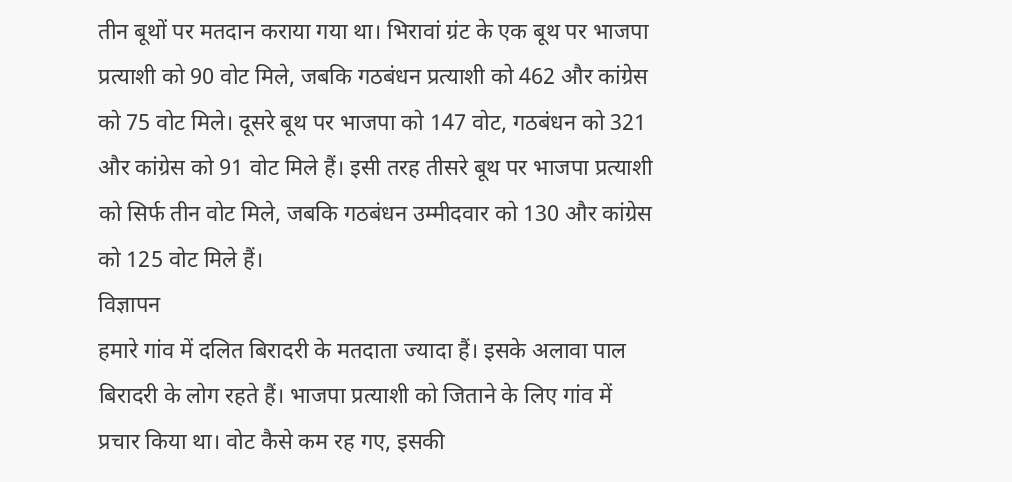तीन बूथों पर मतदान कराया गया था। भिरावां ग्रंट के एक बूथ पर भाजपा प्रत्याशी को 90 वोट मिले, जबकि गठबंधन प्रत्याशी को 462 और कांग्रेस को 75 वोट मिले। दूसरे बूथ पर भाजपा को 147 वोट, गठबंधन को 321 और कांग्रेस को 91 वोट मिले हैं। इसी तरह तीसरे बूथ पर भाजपा प्रत्याशी को सिर्फ तीन वोट मिले, जबकि गठबंधन उम्मीदवार को 130 और कांग्रेस को 125 वोट मिले हैं।
विज्ञापन
हमारे गांव में दलित बिरादरी के मतदाता ज्यादा हैं। इसके अलावा पाल बिरादरी के लोग रहते हैं। भाजपा प्रत्याशी को जिताने के लिए गांव में प्रचार किया था। वोट कैसे कम रह गए, इसकी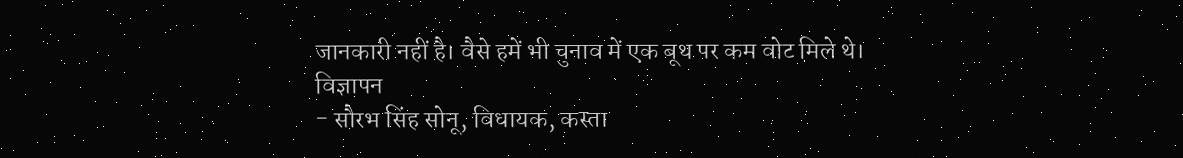जानकारी नहीं है। वैसे हमें भी चुनाव में एक बूथ पर कम वोट मिले थे।
विज्ञापन
- सौरभ सिंह सोनू, विधायक, कस्ता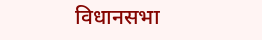विधानसभा